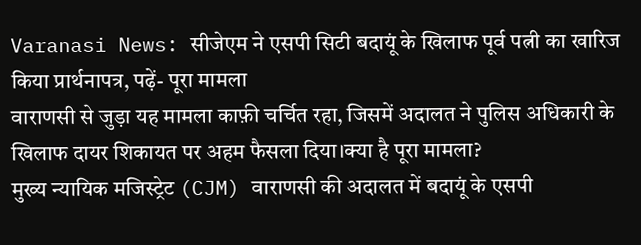Varanasi News: सीजेएम ने एसपी सिटी बदायूं के खिलाफ पूर्व पत्नी का खारिज किया प्रार्थनापत्र, पढ़ें- पूरा मामला
वाराणसी से जुड़ा यह मामला काफ़ी चर्चित रहा, जिसमें अदालत ने पुलिस अधिकारी के खिलाफ दायर शिकायत पर अहम फैसला दिया।क्या है पूरा मामला?
मुख्य न्यायिक मजिस्ट्रेट (CJM) वाराणसी की अदालत में बदायूं के एसपी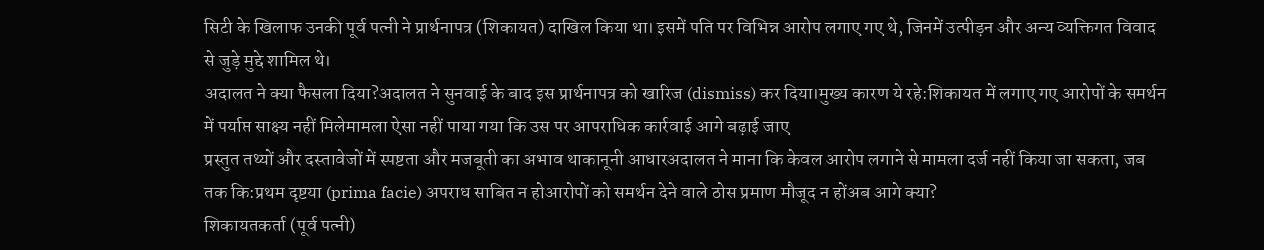सिटी के खिलाफ उनकी पूर्व पत्नी ने प्रार्थनापत्र (शिकायत) दाखिल किया था। इसमें पति पर विभिन्न आरोप लगाए गए थे, जिनमें उत्पीड़न और अन्य व्यक्तिगत विवाद से जुड़े मुद्दे शामिल थे।
अदालत ने क्या फैसला दिया?अदालत ने सुनवाई के बाद इस प्रार्थनापत्र को खारिज (dismiss) कर दिया।मुख्य कारण ये रहे:शिकायत में लगाए गए आरोपों के समर्थन में पर्याप्त साक्ष्य नहीं मिलेमामला ऐसा नहीं पाया गया कि उस पर आपराधिक कार्रवाई आगे बढ़ाई जाए
प्रस्तुत तथ्यों और दस्तावेजों में स्पष्टता और मजबूती का अभाव थाकानूनी आधारअदालत ने माना कि केवल आरोप लगाने से मामला दर्ज नहीं किया जा सकता, जब तक कि:प्रथम दृष्टया (prima facie) अपराध साबित न होआरोपों को समर्थन देने वाले ठोस प्रमाण मौजूद न होंअब आगे क्या?
शिकायतकर्ता (पूर्व पत्नी)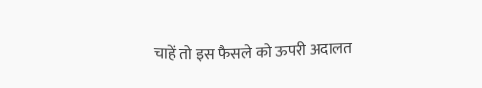चाहें तो इस फैसले को ऊपरी अदालत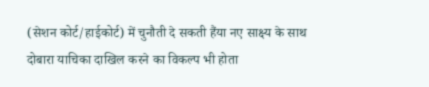(सेशन कोर्ट/हाईकोर्ट) में चुनौती दे सकती हैंया नए साक्ष्य के साथ दोबारा याचिका दाखिल करने का विकल्प भी होता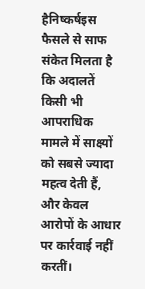हैनिष्कर्षइस फैसले से साफ संकेत मिलता है कि अदालतें किसी भी आपराधिक मामले में साक्ष्यों को सबसे ज्यादा महत्व देती हैं, और केवल आरोपों के आधार पर कार्रवाई नहीं करतीं।